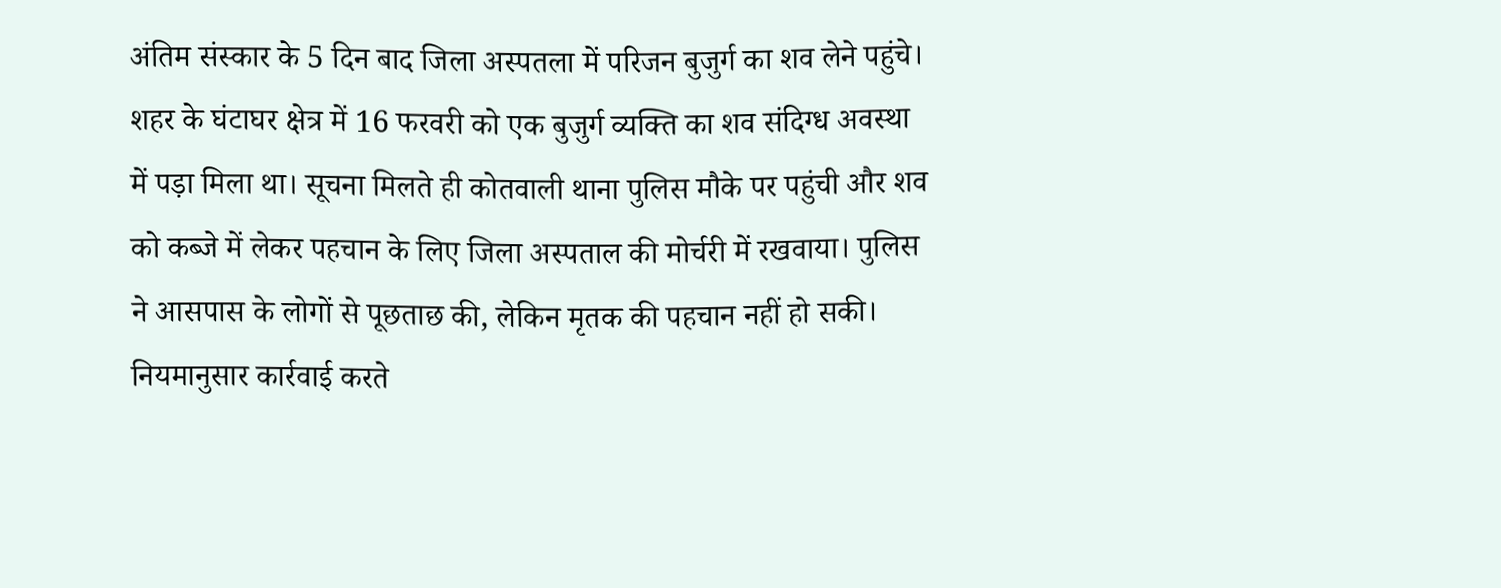अंतिम संस्कार के 5 दिन बाद जिला अस्पतला में परिजन बुजुर्ग का शव लेने पहुंचे। शहर के घंटाघर क्षेत्र में 16 फरवरी को एक बुजुर्ग व्यक्ति का शव संदिग्ध अवस्था में पड़ा मिला था। सूचना मिलते ही कोतवाली थाना पुलिस मौके पर पहुंची और शव को कब्जे में लेकर पहचान के लिए जिला अस्पताल की मोर्चरी में रखवाया। पुलिस ने आसपास के लोगों से पूछताछ की, लेकिन मृतक की पहचान नहीं हो सकी। नियमानुसार कार्रवाई करते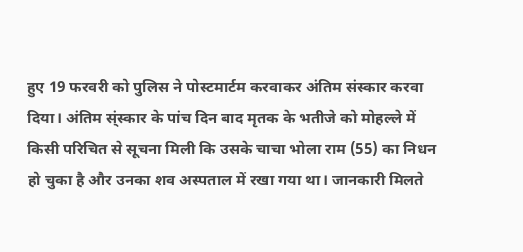हुए 19 फरवरी को पुलिस ने पोस्टमार्टम करवाकर अंतिम संस्कार करवा दिया। अंतिम स्ंस्कार के पांच दिन बाद मृतक के भतीजे को मोहल्ले में किसी परिचित से सूचना मिली कि उसके चाचा भोला राम (55) का निधन हो चुका है और उनका शव अस्पताल में रखा गया था। जानकारी मिलते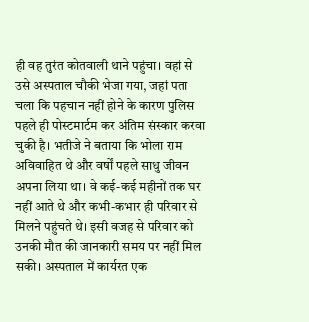ही वह तुरंत कोतवाली थाने पहुंचा। वहां से उसे अस्पताल चौकी भेजा गया, जहां पता चला कि पहचान नहीं होने के कारण पुलिस पहले ही पोस्टमार्टम कर अंतिम संस्कार करवा चुकी है। भतीजे ने बताया कि भोला राम अविवाहित थे और वर्षों पहले साधु जीवन अपना लिया था। वे कई-कई महीनों तक घर नहीं आते थे और कभी-कभार ही परिवार से मिलने पहुंचते थे। इसी वजह से परिवार को उनकी मौत की जानकारी समय पर नहीं मिल सकी। अस्पताल में कार्यरत एक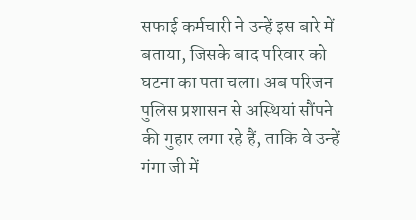सफाई कर्मचारी ने उन्हें इस बारे में बताया, जिसके बाद परिवार को घटना का पता चला। अब परिजन पुलिस प्रशासन से अस्थियां सौंपने की गुहार लगा रहे हैं, ताकि वे उन्हें गंगा जी में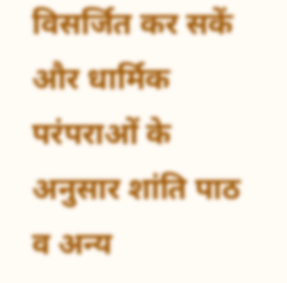विसर्जित कर सकें और धार्मिक परंपराओं के अनुसार शांति पाठ व अन्य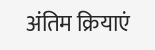अंतिम क्रियाएं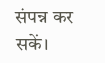संपन्न कर सकें।